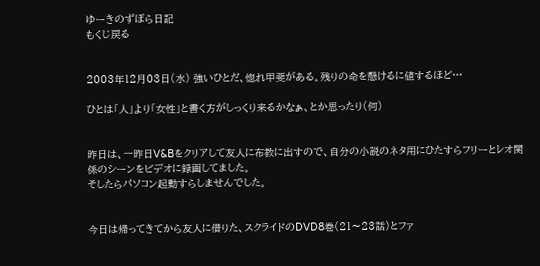ゆーきのずぼら日記
もくじ戻る


2003年12月03日(水) 強いひとだ、惚れ甲斐がある。残りの命を懸けるに値するほど…

ひとは「人」より「女性」と書く方がしっくり来るかなぁ、とか思ったり(何)


昨日は、一昨日V&Bをクリアして友人に布教に出すので、自分の小説のネタ用にひたすらフリーとレオ関係のシーンをビデオに録画してました。
そしたらパソコン起動すらしませんでした。


今日は帰ってきてから友人に借りた、スクライドのDVD8巻(21〜23話)とファ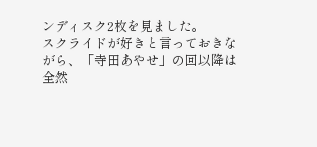ンディスク2枚を見ました。
スクライドが好きと言っておきながら、「寺田あやせ」の回以降は全然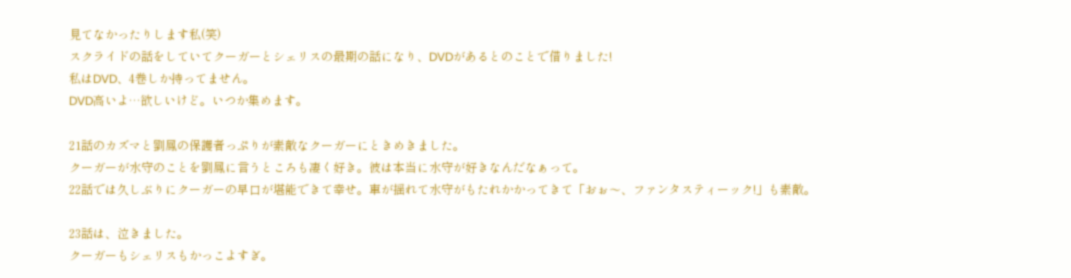見てなかったりします私(笑)
スクライドの話をしていてクーガーとシェリスの最期の話になり、DVDがあるとのことで借りました!
私はDVD、4巻しか持ってません。
DVD高いよ…欲しいけど。いつか集めます。

21話のカズマと劉鳳の保護者っぷりが素敵なクーガーにときめきました。
クーガーが水守のことを劉鳳に言うところも凄く好き。彼は本当に水守が好きなんだなぁって。
22話では久しぶりにクーガーの早口が堪能できて幸せ。車が揺れて水守がもたれかかってきて「おぉ〜、ファンタスティーック!」も素敵。

23話は、泣きました。
クーガーもシェリスもかっこよすぎ。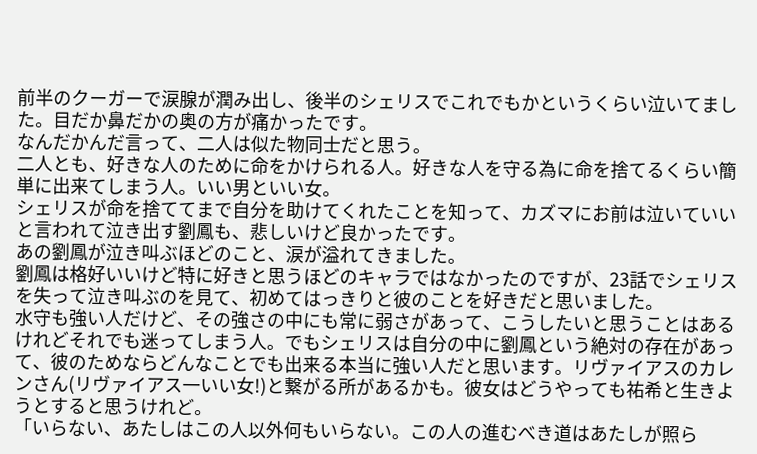前半のクーガーで涙腺が潤み出し、後半のシェリスでこれでもかというくらい泣いてました。目だか鼻だかの奥の方が痛かったです。
なんだかんだ言って、二人は似た物同士だと思う。
二人とも、好きな人のために命をかけられる人。好きな人を守る為に命を捨てるくらい簡単に出来てしまう人。いい男といい女。
シェリスが命を捨ててまで自分を助けてくれたことを知って、カズマにお前は泣いていいと言われて泣き出す劉鳳も、悲しいけど良かったです。
あの劉鳳が泣き叫ぶほどのこと、涙が溢れてきました。
劉鳳は格好いいけど特に好きと思うほどのキャラではなかったのですが、23話でシェリスを失って泣き叫ぶのを見て、初めてはっきりと彼のことを好きだと思いました。
水守も強い人だけど、その強さの中にも常に弱さがあって、こうしたいと思うことはあるけれどそれでも迷ってしまう人。でもシェリスは自分の中に劉鳳という絶対の存在があって、彼のためならどんなことでも出来る本当に強い人だと思います。リヴァイアスのカレンさん(リヴァイアス一いい女!)と繋がる所があるかも。彼女はどうやっても祐希と生きようとすると思うけれど。
「いらない、あたしはこの人以外何もいらない。この人の進むべき道はあたしが照ら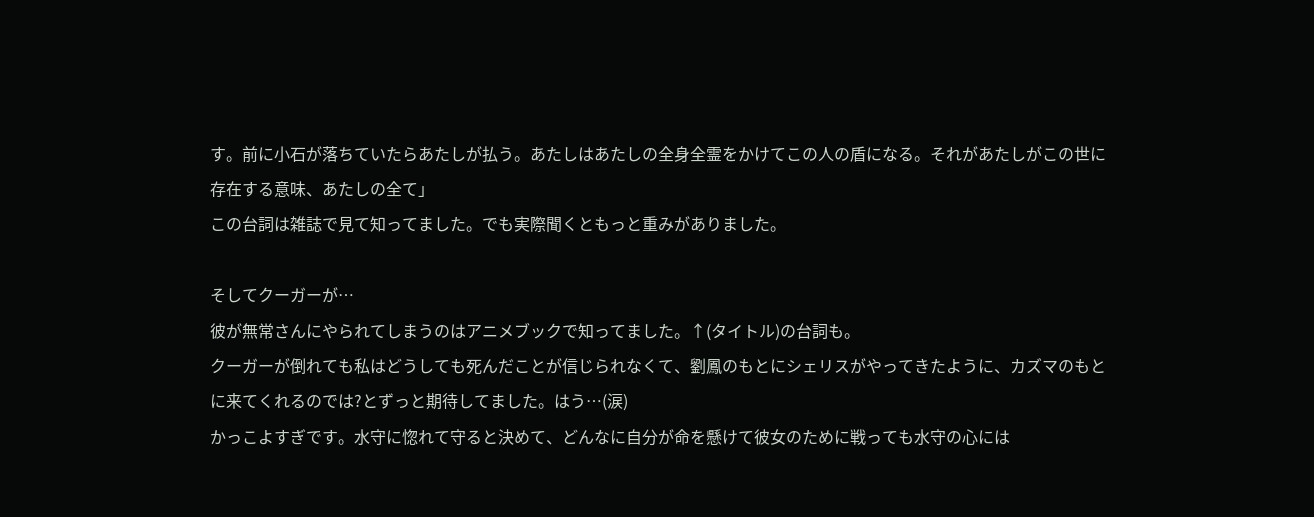す。前に小石が落ちていたらあたしが払う。あたしはあたしの全身全霊をかけてこの人の盾になる。それがあたしがこの世に存在する意味、あたしの全て」
この台詞は雑誌で見て知ってました。でも実際聞くともっと重みがありました。

そしてクーガーが…
彼が無常さんにやられてしまうのはアニメブックで知ってました。↑(タイトル)の台詞も。
クーガーが倒れても私はどうしても死んだことが信じられなくて、劉鳳のもとにシェリスがやってきたように、カズマのもとに来てくれるのでは?とずっと期待してました。はう…(涙)
かっこよすぎです。水守に惚れて守ると決めて、どんなに自分が命を懸けて彼女のために戦っても水守の心には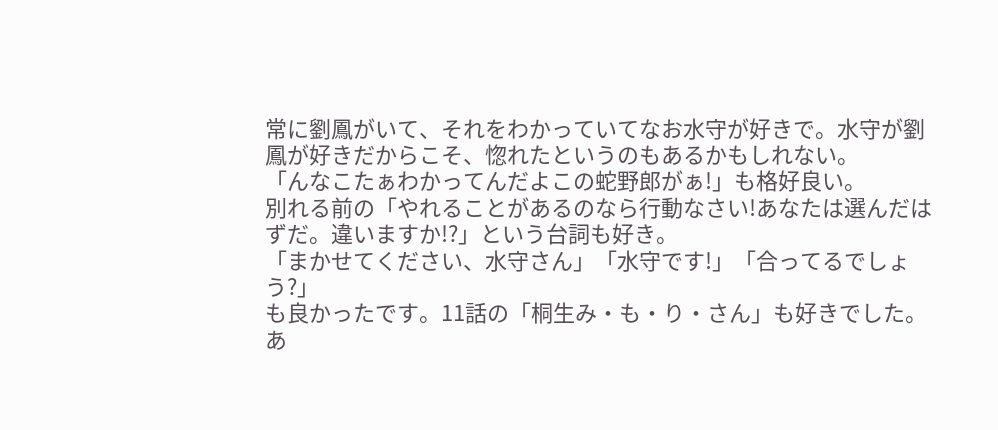常に劉鳳がいて、それをわかっていてなお水守が好きで。水守が劉鳳が好きだからこそ、惚れたというのもあるかもしれない。
「んなこたぁわかってんだよこの蛇野郎がぁ!」も格好良い。
別れる前の「やれることがあるのなら行動なさい!あなたは選んだはずだ。違いますか!?」という台詞も好き。
「まかせてください、水守さん」「水守です!」「合ってるでしょう?」
も良かったです。11話の「桐生み・も・り・さん」も好きでした。
あ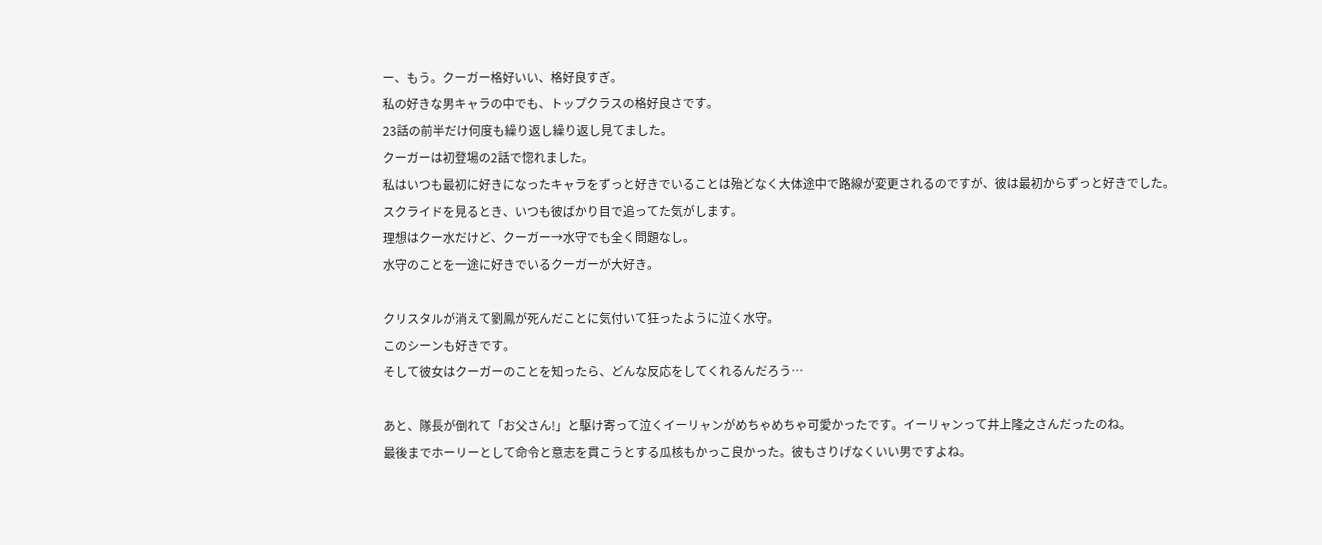ー、もう。クーガー格好いい、格好良すぎ。
私の好きな男キャラの中でも、トップクラスの格好良さです。
23話の前半だけ何度も繰り返し繰り返し見てました。
クーガーは初登場の2話で惚れました。
私はいつも最初に好きになったキャラをずっと好きでいることは殆どなく大体途中で路線が変更されるのですが、彼は最初からずっと好きでした。
スクライドを見るとき、いつも彼ばかり目で追ってた気がします。
理想はクー水だけど、クーガー→水守でも全く問題なし。
水守のことを一途に好きでいるクーガーが大好き。

クリスタルが消えて劉鳳が死んだことに気付いて狂ったように泣く水守。
このシーンも好きです。
そして彼女はクーガーのことを知ったら、どんな反応をしてくれるんだろう…

あと、隊長が倒れて「お父さん!」と駆け寄って泣くイーリャンがめちゃめちゃ可愛かったです。イーリャンって井上隆之さんだったのね。
最後までホーリーとして命令と意志を貫こうとする瓜核もかっこ良かった。彼もさりげなくいい男ですよね。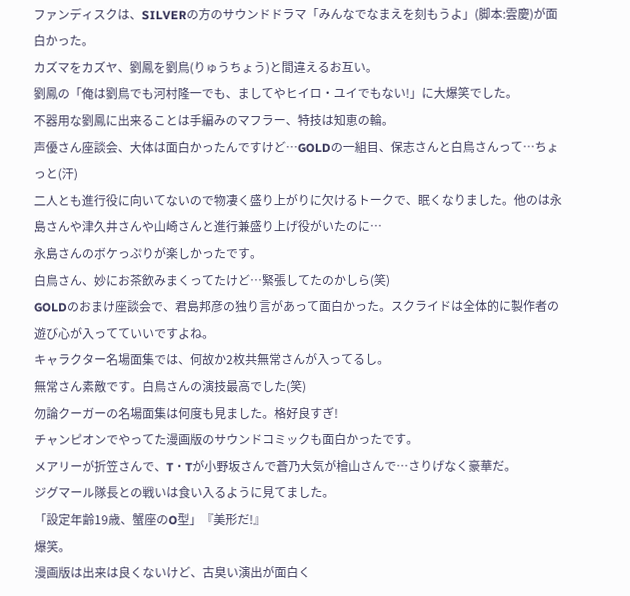ファンディスクは、SILVERの方のサウンドドラマ「みんなでなまえを刻もうよ」(脚本:雲慶)が面白かった。
カズマをカズヤ、劉鳳を劉鳥(りゅうちょう)と間違えるお互い。
劉鳳の「俺は劉鳥でも河村隆一でも、ましてやヒイロ・ユイでもない!」に大爆笑でした。
不器用な劉鳳に出来ることは手編みのマフラー、特技は知恵の輪。
声優さん座談会、大体は面白かったんですけど…GOLDの一組目、保志さんと白鳥さんって…ちょっと(汗)
二人とも進行役に向いてないので物凄く盛り上がりに欠けるトークで、眠くなりました。他のは永島さんや津久井さんや山崎さんと進行兼盛り上げ役がいたのに…
永島さんのボケっぷりが楽しかったです。
白鳥さん、妙にお茶飲みまくってたけど…緊張してたのかしら(笑)
GOLDのおまけ座談会で、君島邦彦の独り言があって面白かった。スクライドは全体的に製作者の遊び心が入ってていいですよね。
キャラクター名場面集では、何故か2枚共無常さんが入ってるし。
無常さん素敵です。白鳥さんの演技最高でした(笑)
勿論クーガーの名場面集は何度も見ました。格好良すぎ!
チャンピオンでやってた漫画版のサウンドコミックも面白かったです。
メアリーが折笠さんで、T・Tが小野坂さんで蒼乃大気が檜山さんで…さりげなく豪華だ。
ジグマール隊長との戦いは食い入るように見てました。
「設定年齢19歳、蟹座のO型」『美形だ!』
爆笑。
漫画版は出来は良くないけど、古臭い演出が面白く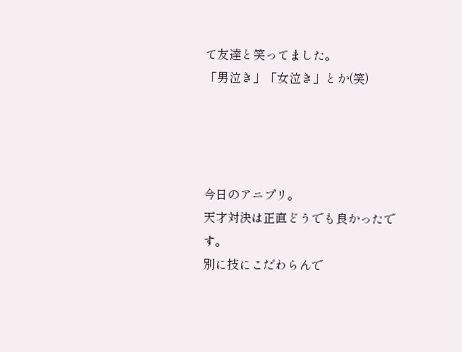て友達と笑ってました。
「男泣き」「女泣き」とか(笑)




今日のアニプリ。
天才対決は正直どうでも良かったです。
別に技にこだわらんで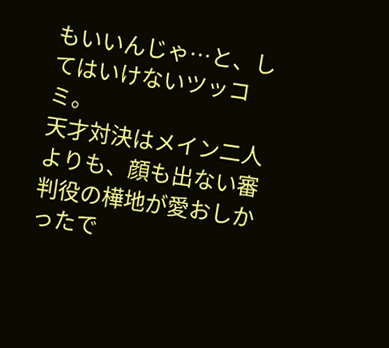もいいんじゃ…と、してはいけないツッコミ。
天才対決はメイン二人よりも、顔も出ない審判役の樺地が愛おしかったで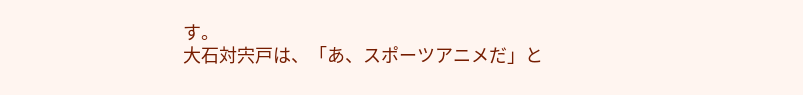す。
大石対宍戸は、「あ、スポーツアニメだ」と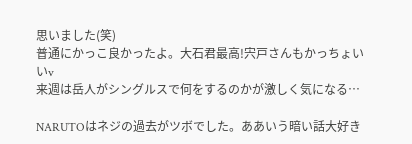思いました(笑)
普通にかっこ良かったよ。大石君最高!宍戸さんもかっちょいいv
来週は岳人がシングルスで何をするのかが激しく気になる…

NARUTOはネジの過去がツボでした。ああいう暗い話大好き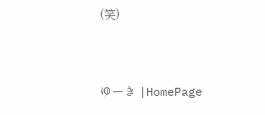(笑)


ゆーき |HomePage